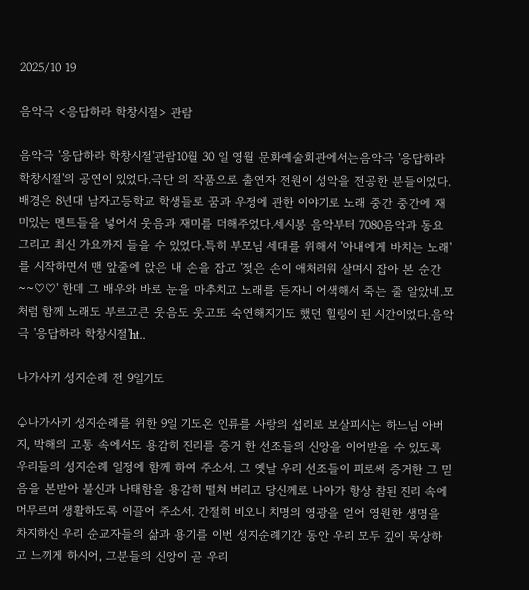2025/10 19

음악극 <응답하라 학창시절> 관람

음악극 '응답하라 학창시절'관람10월 30 일 영월 문화예술회관에서는음악극 '응답하라 학창시절'의 공연이 있었다.극단 의 작품으로 출연자 전원이 성악을 전공한 분들이었다.배경은 8년대 남자고등학교 학생들로 꿈과 우정에 관한 이야기로 노래 중간 중간에 재미있는 멘트들을 넣어서 웃음과 재미를 더해주었다.세시봉 음악부터 7080음악과 동요 그리고 최신 가요까지 들을 수 있었다.특히 부모님 세대를 위해서 '아내에게 바치는 노래'를 시작하면서 맨 앞줄에 앉은 내 손을 잡고 '젖은 손이 애처러워 살며시 잡아 본 순간~~♡♡' 한데 그 배우와 바로 눈을 마추치고 노래를 듣자니 어색해서 죽는 줄 알았네.모처럼 함께 노래도 부르고큰 웃음도 웃고또 숙연해지기도 했던 힐링이 된 시간이었다.음악극 '응답하라 학창시절'ht..

나가사키 성지순례 전 9일기도

♤나가사키 성지순례를 위한 9일 기도온 인류를 사랑의 섭리로 보살피시는 하느님 아버지, 박해의 고통 속에서도 용감히 진리를 증거 한 선조들의 신앙을 이어받을 수 있도록 우리들의 성지순례 일정에 함께 하여 주소서. 그 옛날 우리 선조들이 피로써 증거한 그 믿음을 본받아 불신과 나태함을 용감히 떨쳐 버리고 당신께로 나아가 항상 참된 진리 속에 머무르며 생활하도록 이끌어 주소서. 간절히 비오니 치명의 영광을 얻어 영원한 생명을 차지하신 우리 순교자들의 삶과 용기를 이번 성지순례기간 동안 우리 모두 깊이 묵상하고 느끼게 하시어, 그분들의 신앙이 곧 우리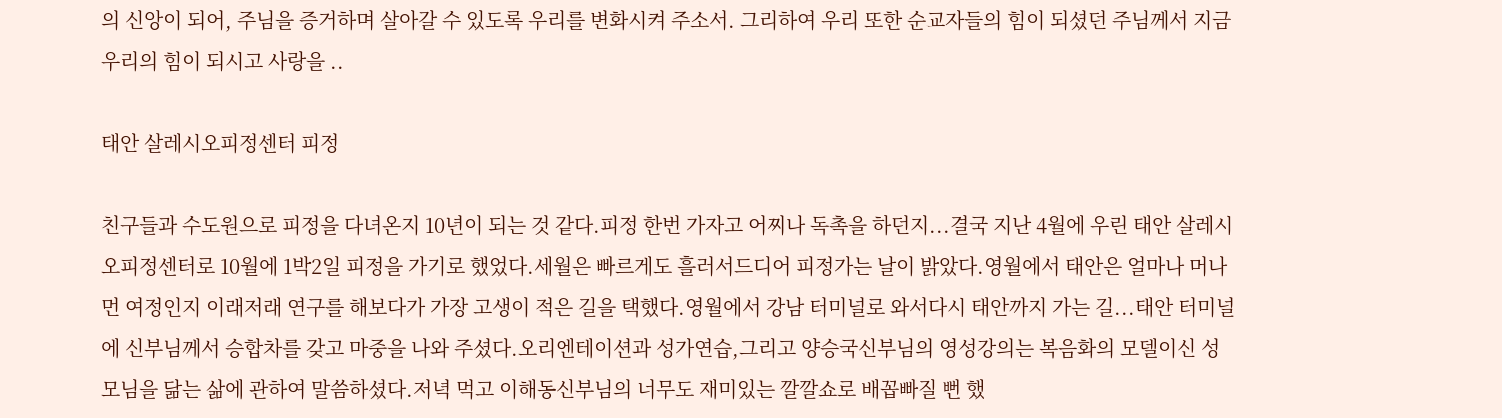의 신앙이 되어, 주님을 증거하며 살아갈 수 있도록 우리를 변화시켜 주소서. 그리하여 우리 또한 순교자들의 힘이 되셨던 주님께서 지금 우리의 힘이 되시고 사랑을 ..

태안 살레시오피정센터 피정

친구들과 수도원으로 피정을 다녀온지 10년이 되는 것 같다.피정 한번 가자고 어찌나 독촉을 하던지...결국 지난 4월에 우린 태안 살레시오피정센터로 10월에 1박2일 피정을 가기로 했었다.세월은 빠르게도 흘러서드디어 피정가는 날이 밝았다.영월에서 태안은 얼마나 머나먼 여정인지 이래저래 연구를 해보다가 가장 고생이 적은 길을 택했다.영월에서 강남 터미널로 와서다시 태안까지 가는 길...태안 터미널에 신부님께서 승합차를 갖고 마중을 나와 주셨다.오리엔테이션과 성가연습,그리고 양승국신부님의 영성강의는 복음화의 모델이신 성모님을 닮는 삶에 관하여 말씀하셨다.저녁 먹고 이해동신부님의 너무도 재미있는 깔깔쇼로 배꼽빠질 뻔 했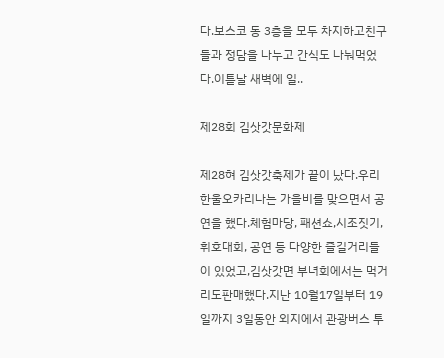다.보스코 동 3층을 모두 차지하고친구들과 정담을 나누고 간식도 나눠먹었다.이튿날 새벽에 일..

제28회 김삿갓문화제

제28혀 김삿갓축제가 끝이 났다.우리 한울오카리나는 가을비를 맞으면서 공연을 했다.체험마당, 패션쇼,시조짓기,휘호대회, 공연 등 다양한 즐길거리들이 있었고,김삿갓면 부녀회에서는 먹거리도판매했다.지난 10월17일부터 19일까지 3일동안 외지에서 관광버스 투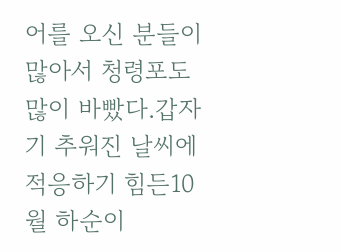어를 오신 분들이 많아서 청령포도 많이 바빴다.갑자기 추워진 날씨에 적응하기 힘든10 월 하순이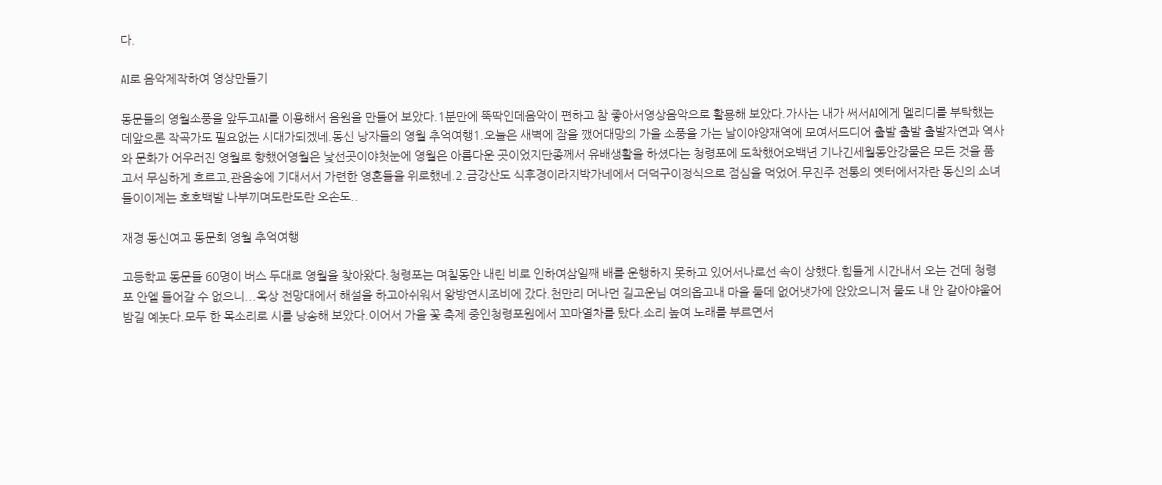다.

AI로 음악제작하여 영상만들기

동문들의 영월소풍을 앞두고AI를 이용해서 음원을 만들어 보았다.1분만에 뚝딱인데음악이 편하고 참 좋아서영상음악으로 활묭해 보았다.가사는 내가 써서AI에게 멜리디를 부탁했는데앞으론 작곡가도 필요없는 시대가되겠네.동신 낭자들의 영월 추억여행1.오늘은 새벽에 잠을 깼어대망의 가을 소풍을 가는 날이야양재역에 모여서드디어 출발 출발 출발자연과 역사와 문화가 어우러진 영월로 향했어영월은 낯선곳이야첫눈에 영월은 아름다운 곳이었지단종께서 유배생활을 하셨다는 청령포에 도착했어오백년 기나긴세월동안강물은 모든 것을 품고서 무심하게 흐르고,관음송에 기대서서 가련한 영혼들을 위로했네.2.금강산도 식후경이라지박가네에서 더덕구이정식으로 점심을 먹었어.무진주 전통의 옛터에서자란 동신의 소녀들이이제는 호호백발 나부끼며도란도란 오손도..

재경 동신여고 동문회 영월 추억여행

고등학교 동문들 60명이 버스 두대로 영월을 찾아왔다.청령포는 며칠동안 내린 비로 인하여삼일째 배를 운행하지 못하고 있어서나로선 속이 상했다.힘들게 시간내서 오는 건데 청령포 안엘 들어갈 수 없으니...옥상 전망대에서 해설을 하고아쉬워서 왕방연시조비에 갔다.천만리 머나먼 길고운님 여의옵고내 마을 둘데 없어냇가에 앉았으니저 물도 내 안 같아야울어 밤길 예놋다.모두 한 목소리로 시를 낭송해 보았다.이어서 가을 꽃 축제 중인청령포원에서 꼬마열차를 탔다.소리 높여 노래를 부르면서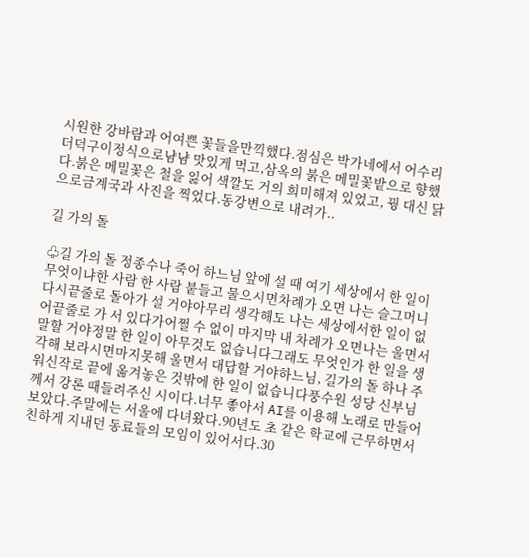시원한 강바람과 어여쁜 꽃들을만끽했다.점심은 박가네에서 어수리 더덕구이정식으로냠냠 맛있게 먹고,삼옥의 붉은 메밀꽃밭으로 향했다.붉은 메밀꽃은 철을 잃어 색깔도 거의 희미해져 있었고, 꿩 대신 닭으로금계국과 사진을 찍었다.동강변으로 내려가..

길 가의 돌

♧길 가의 돌 정종수나 죽어 하느님 앞에 설 때 여기 세상에서 한 일이 무엇이냐한 사람 한 사람 붙들고 물으시면차례가 오면 나는 슬그머니 다시끝줄로 돌아가 설 거야아무리 생각해도 나는 세상에서한 일이 없어끝줄로 가 서 있다가어쩔 수 없이 마지막 내 차례가 오면나는 울면서 말할 거야정말 한 일이 아무것도 없습니다그래도 무엇인가 한 일을 생각해 보라시면마지못해 울면서 대답할 거야하느님, 길가의 돌 하나 주워신작로 끝에 옮겨놓은 것밖에 한 일이 없습니다풍수원 성당 신부님께서 강론 때들려주신 시이다.너무 좋아서 AI를 이용해 노래로 만들어 보았다.주말에는 서울에 다녀왔다.90년도 초 같은 학교에 근무하면서친하게 지내던 동료들의 모임이 있어서다.30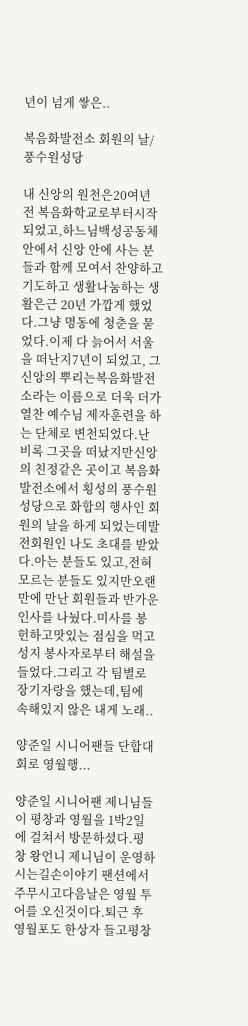년이 넘게 쌓은..

복음화발전소 회원의 날/풍수원성당

내 신앙의 원천은20여년 전 복음화학교로부터시작되었고,하느님백성공동체 안에서 신앙 안에 사는 분들과 함께 모여서 찬양하고 기도하고 생활나눔하는 생활은근 20년 가깝게 했었다.그냥 명동에 청춘을 묻었다.이제 다 늙어서 서울을 떠난지7년이 되었고, 그 신앙의 뿌리는복음화발전소라는 이름으로 더욱 더가열찬 예수님 제자훈련을 하는 단체로 변천되었다.난 비록 그곳을 떠났지만신앙의 친정같은 곳이고 복음화발전소에서 횡성의 풍수원성당으로 화합의 행사인 회원의 날을 하게 되었는데발전회원인 나도 초대를 받았다.아는 분들도 있고,전혀 모르는 분들도 있지만오랜만에 만난 회원들과 반가운 인사를 나눴다.미사를 봉헌하고맛있는 점심을 먹고성지 봉사자로부터 해설을 들었다.그리고 각 팀별로 장기자랑을 했는데,팀에 속해있지 않은 내게 노래..

양준일 시니어팬들 단합대회로 영월행...

양준일 시니어팬 제니님들이 평창과 영월을 1박2일에 걸쳐서 방문하셨다.평창 왕언니 제니님이 운영하시는길손이야기 팬션에서 주무시고다음날은 영월 투어를 오신것이다.퇴근 후 영월포도 한상자 들고평창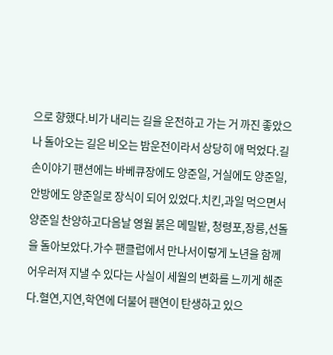으로 향했다.비가 내리는 길을 운전하고 가는 거 까진 좋았으나 돌아오는 길은 비오는 밤운전이라서 상당히 애 먹었다.길손이야기 팬션에는 바베큐장에도 양준일, 거실에도 양준일, 안방에도 양준일로 장식이 되어 있었다.치킨,과일 먹으면서 양준일 찬양하고다음날 영월 붉은 메밀밭, 청령포,장릉,선돌을 돌아보았다.가수 팬클럽에서 만나서이렇게 노년을 함께 어우러져 지낼 수 있다는 사실이 세월의 변화를 느끼게 해준다.혈연,지연,학연에 더불어 팬연이 탄생하고 있으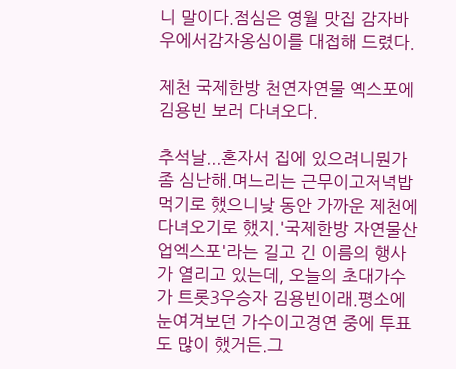니 말이다.점심은 영월 맛집 감자바우에서감자옹심이를 대접해 드렸다.

제천 국제한방 천연자연물 옉스포에 김용빈 보러 다녀오다.

추석날...혼자서 집에 있으려니뭔가 좀 심난해.며느리는 근무이고저녁밥 먹기로 했으니낮 동안 가까운 제천에다녀오기로 했지.'국제한방 자연물산업엑스포'라는 길고 긴 이름의 행사가 열리고 있는데, 오늘의 초대가수가 트롯3우승자 김용빈이래.평소에 눈여겨보던 가수이고경연 중에 투표도 많이 했거든.그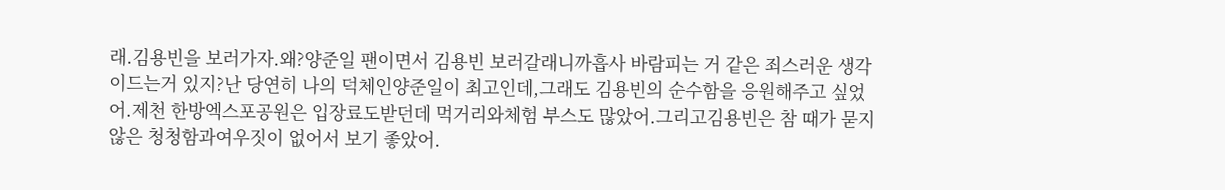래.김용빈을 보러가자.왜?양준일 팬이면서 김용빈 보러갈래니까흡사 바람피는 거 같은 죄스러운 생각이드는거 있지?난 당연히 나의 덕체인양준일이 최고인데,그래도 김용빈의 순수함을 응원해주고 싶었어.제천 한방엑스포공원은 입장료도받던데 먹거리와체험 부스도 많았어.그리고김용빈은 참 때가 묻지 않은 청청함과여우짓이 없어서 보기 좋았어.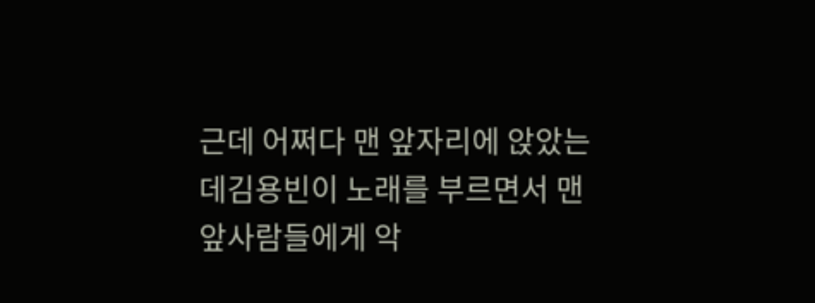근데 어쩌다 맨 앞자리에 앉았는데김용빈이 노래를 부르면서 맨 앞사람들에게 악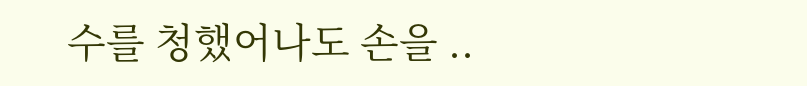수를 청했어나도 손을 ..